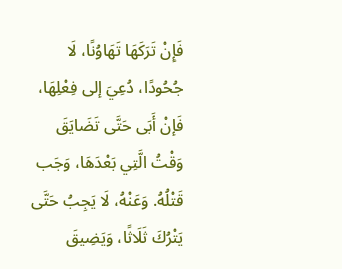فَإِنْ تَرَكَهَا تَهَاوُنًا، لَا جُحُودًا، دُعِيَ إلى فِعْلِهَا، فَإنْ أَبَى حَتَّى تَضَايَقَ وَقْتُ الَّتِي بَعْدَهَا، وَجَب قَتْلُهُ. وَعَنْهُ، لَا يَجِبُ حَتَّى يَتْرُكَ ثَلَاثًا، وَيَضِيقَ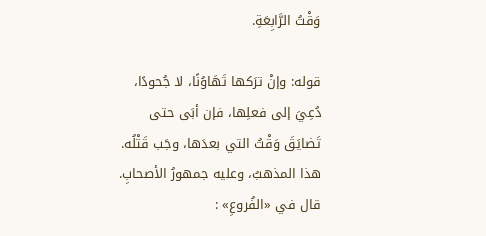وَقْتُ الرَّابِعَةِ.

قوله: وإنْ ترَكها تَهَاوُنًا، لا جُحودًا، دُعِيَ إلى فعلِها، فإن أبَى حتى تَضايَقَ وَقْتُ التي بعدَها، وجَب قَتْلُه. هذا المذهبُ، وعليه جمهورُ الأصحابِ. قال في «الفُروعِ» :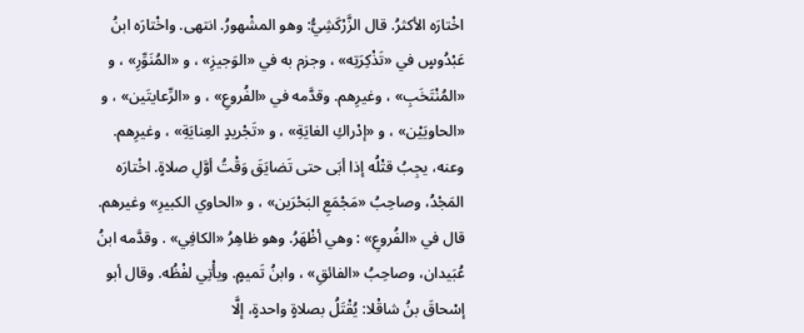اخْتارَه الأكثرُ. قال الزَّرْكَشِيُّ: وهو المشْهورُ. انتهى. واخْتارَه ابنُ عَبْدُوسٍ في «تَذْكِرَتِه» ، وجزم به في «الوَجيزِ» ، و «المُنَوِّرِ» ، و «المُنْتَخَبِ» ، وغيرِهم. وقدَّمه في «الفُروعِ» ، و «الرِّعايتَين» ، و «الحاويَيْن» ، و «إدْراكِ الغايَةِ» ، و «تَجْريدٍ العِنايَةِ» ، وغيرِهم. وعنه، يجِبُ قتْلُه إذا أبَى حتى تَضايَقَ وَقْتُ أوَّلِ صلاةٍ. اخْتارَه المَجْدُ، وصاحِبُ «مَجْمَعِ البَحْرَين» ، و «الحاوي الكبيرِ» وغيرهم. قال في «الفُروعِ» : وهي أظْهَرُ. وهو ظاهِرُ «الكافِي» . وقدَّمه ابنُ عُبَيدان، وصاحِبُ «الفائقِ» ، وابنُ تَميمٍ. ويأْتِي لفْظُه. وقال أبو إسْحاقَ بنُ شاقْلا: يُقْتَلُ بصلاةٍ واحدةٍ، إلَّا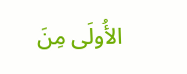الأُولَى مِنَ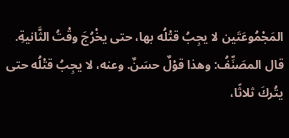المَجْمُوعَتَين لا يجِبُ قتْلُه بها، حتى يخْرُجَ وقْتُ الثَّانيةِ. قال المصَنِّفُ: وهذا قوْلٌ حسَنٌ. وعنه، لا يجِبُ قتْلُه حتى يتُركَ ثلاثًا،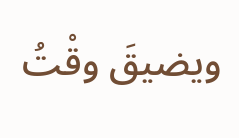ويضيقَ وقْتُ